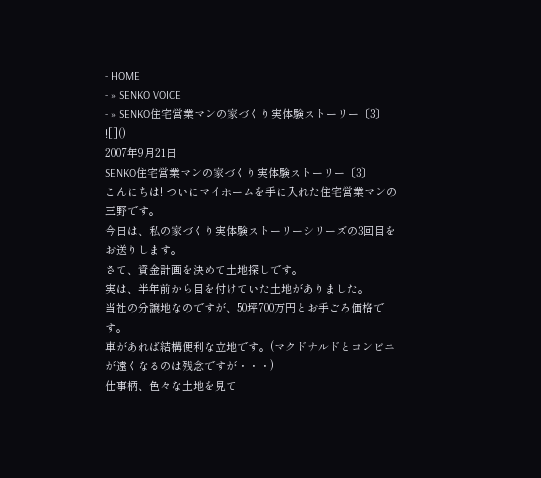- HOME
- » SENKO VOICE
- » SENKO住宅営業マンの家づくり実体験ストーリー〔3〕
![]()
2007年9月21日
SENKO住宅営業マンの家づくり実体験ストーリー〔3〕
こんにちは! ついにマイホームを手に入れた住宅営業マンの三野です。
今日は、私の家づくり実体験ストーリーシリーズの3回目をお送りします。
さて、資金計画を決めて土地探しです。
実は、半年前から目を付けていた土地がありました。
当社の分譲地なのですが、50坪700万円とお手ごろ価格です。
車があれば結構便利な立地です。(マクドナルドとコンビニが遠くなるのは残念ですが・・・)
仕事柄、色々な土地を見て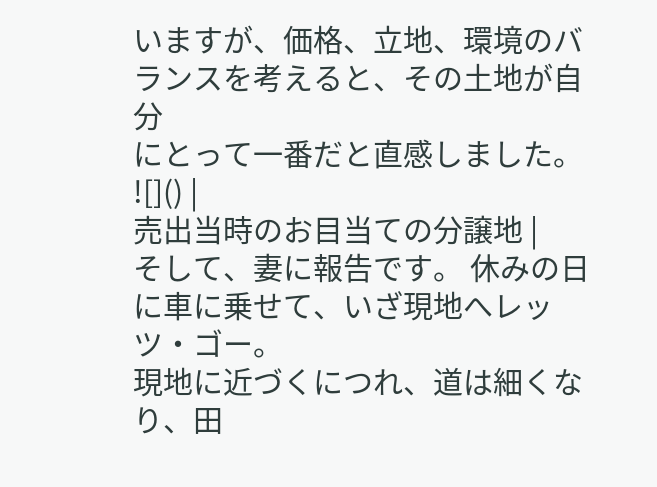いますが、価格、立地、環境のバランスを考えると、その土地が自分
にとって一番だと直感しました。
![]() |
売出当時のお目当ての分譲地 |
そして、妻に報告です。 休みの日に車に乗せて、いざ現地へレッツ・ゴー。
現地に近づくにつれ、道は細くなり、田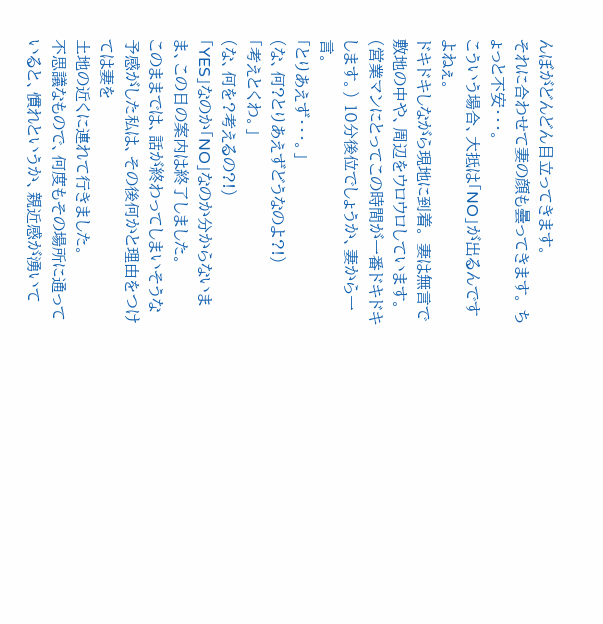んぼがどんどん目立ってきます。
それに合わせて妻の顔も曇ってきます。 ちょっと不安・・・。
こういう場合、大抵は「NO」が出るんですよねぇ。
ドキドキしながら現地に到着。 妻は無言で敷地の中や、周辺をウロウロしています。
(営業マンにとってこの時間が一番ドキドキします。) 10分後位でしょうか、妻から一言。
「とりあえず・・・。」
(な、何?とりあえずどうなのよ?!)
「考えとくわ。」
(な、何を?考えるの?!)
「YES」なのか「NO」なのか分からないまま、この日の案内は終了しました。
このままでは、話が終わってしまいそうな予感がした私は、その後何かと理由をつけては妻を
土地の近くに連れて行きました。
不思議なもので、何度もその場所に通っていると、慣れというか、親近感が湧いて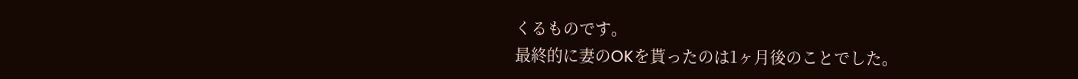くるものです。
最終的に妻のOKを貰ったのは1ヶ月後のことでした。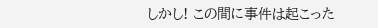しかし! この間に事件は起こった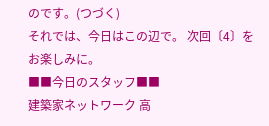のです。(つづく)
それでは、今日はこの辺で。 次回〔4〕をお楽しみに。
■■今日のスタッフ■■
建築家ネットワーク 高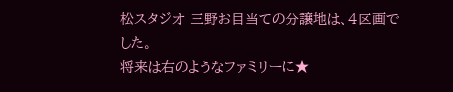松スタジオ 三野お目当ての分譲地は、4区画でした。
将来は右のようなファミリーに★